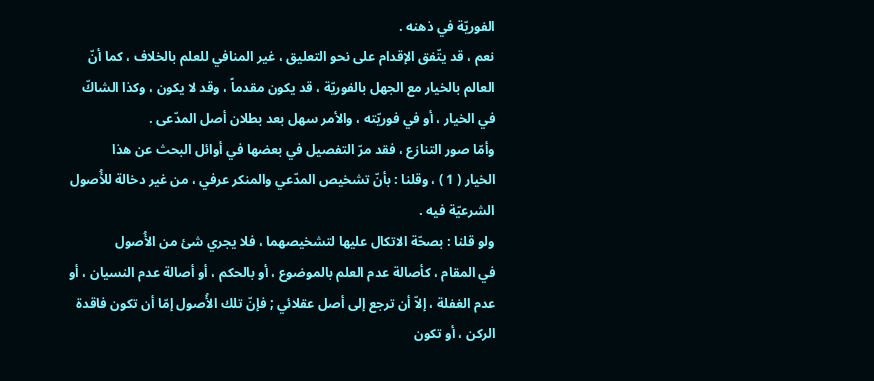الفوريّة في ذهنه .
نعم ، قد يتّفق الإقدام على نحو التعليق ، غير المنافي للعلم بالخلاف ، كما أنّ
العالم بالخيار مع الجهل بالفوريّة ، قد يكون مقدماً ، وقد لا يكون ، وكذا الشاكّ
في الخيار ، أو في فوريّته ، والأمر سهل بعد بطلان أصل المدّعى .
وأمّا صور التنازع ، فقد مرّ التفصيل في بعضها في أوائل البحث عن هذا
الخيار ( 1 ) ، وقلنا : بأنّ تشخيص المدّعي والمنكر عرفي ، من غير دخالة للأُصول
الشرعيّة فيه .
ولو قلنا : بصحّة الاتكال عليها لتشخيصهما ، فلا يجري شئ من الأُصول
في المقام ، كأصالة عدم العلم بالموضوع ، أو بالحكم ، أو أصالة عدم النسيان ، أو
عدم الغفلة ، إلاّ أن ترجع إلى أصل عقلائي ; فإنّ تلك الأُصول إمّا أن تكون فاقدة
الركن ، أو تكون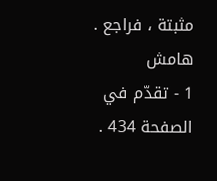مثبتة ، فراجع .
هامش
1 - تقدّم في الصفحة 434 .